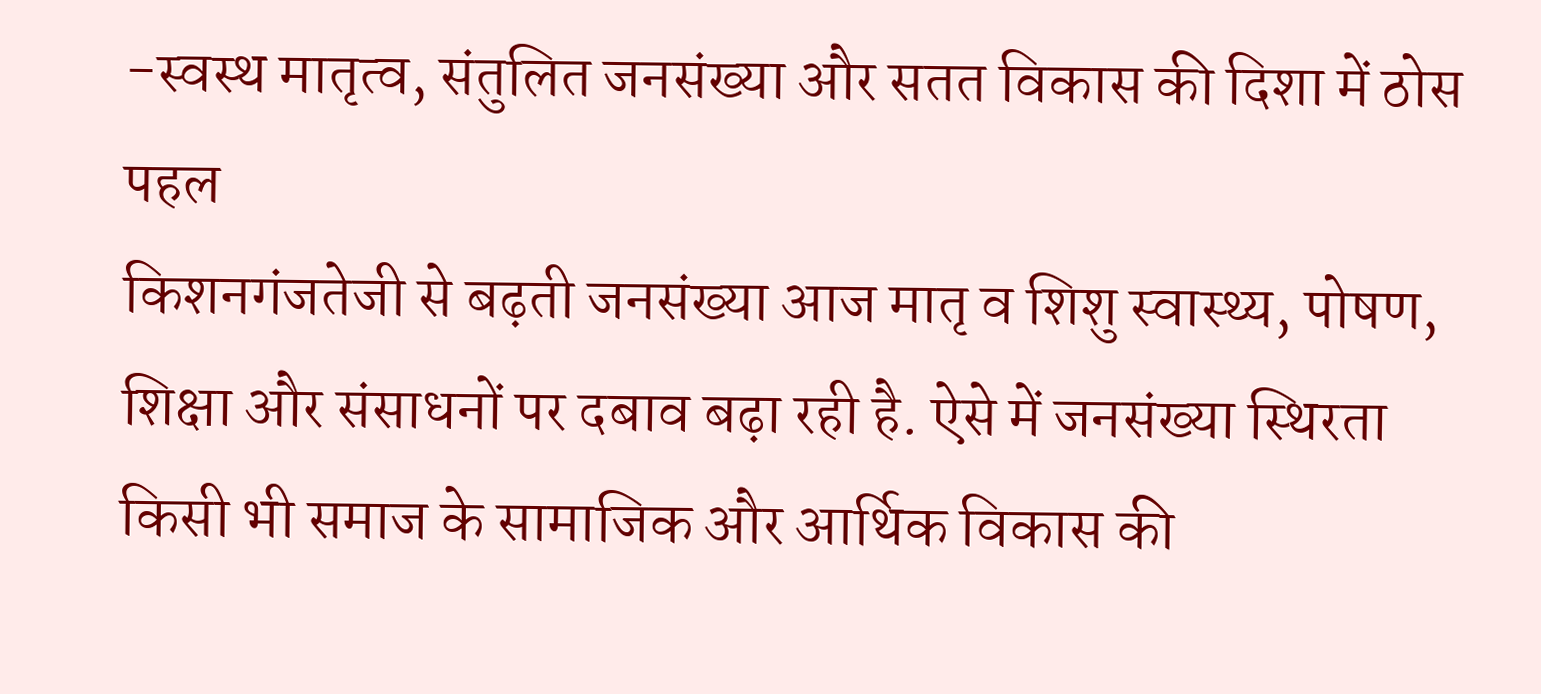-स्वस्थ मातृत्व, संतुलित जनसंख्या और सतत विकास की दिशा में ठोस पहल
किशनगंजतेजी से बढ़ती जनसंख्या आज मातृ व शिशु स्वास्थ्य, पोषण, शिक्षा और संसाधनों पर दबाव बढ़ा रही है. ऐसे में जनसंख्या स्थिरता किसी भी समाज के सामाजिक और आर्थिक विकास की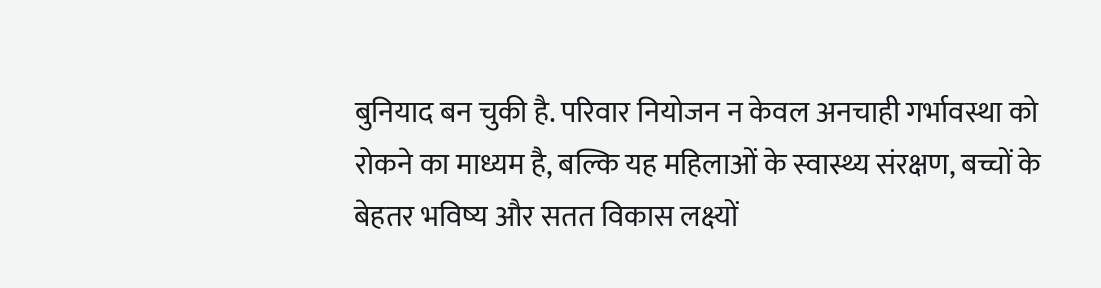बुनियाद बन चुकी है. परिवार नियोजन न केवल अनचाही गर्भावस्था को रोकने का माध्यम है, बल्कि यह महिलाओं के स्वास्थ्य संरक्षण, बच्चों के बेहतर भविष्य और सतत विकास लक्ष्यों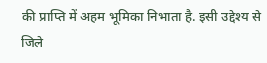की प्राप्ति में अहम भूमिका निभाता है. इसी उद्देश्य से जिले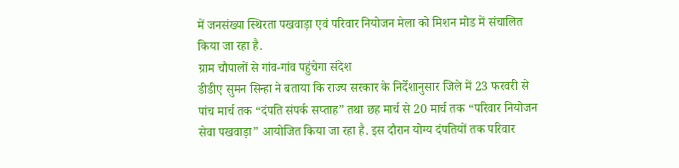में जनसंख्या स्थिरता पखवाड़ा एवं परिवार नियोजन मेला को मिशन मोड में संचालित किया जा रहा है.
ग्राम चौपालों से गांव-गांव पहुंचेगा संदेश
डीडीए सुमन सिन्हा ने बताया कि राज्य सरकार के निर्देशानुसार जिले में 23 फरवरी से पांच मार्च तक “दंपति संपर्क सप्ताह” तथा छह मार्च से 20 मार्च तक “परिवार नियोजन सेवा पखवाड़ा” आयोजित किया जा रहा है. इस दौरान योग्य दंपतियों तक परिवार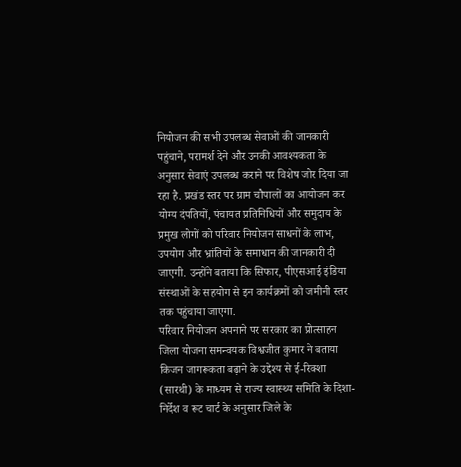नियोजन की सभी उपलब्ध सेवाओं की जानकारी पहुंचाने, परामर्श देने और उनकी आवश्यकता के अनुसार सेवाएं उपलब्ध कराने पर विशेष जोर दिया जा रहा है. प्रखंड स्तर पर ग्राम चौपालों का आयोजन कर योग्य दंपतियों, पंचायत प्रतिनिधियों और समुदाय के प्रमुख लोगों को परिवार नियोजन साधनों के लाभ, उपयोग और भ्रांतियों के समाधान की जानकारी दी जाएगी. उन्होंने बताया कि सिफार, पीएसआई इंडिया संस्थाओं के सहयोग से इन कार्यक्रमों को जमीनी स्तर तक पहुंचाया जाएगा.
परिवार नियोजन अपनाने पर सरकार का प्रोत्साहन
जिला योजना समन्वयक विश्वजीत कुमार ने बताया किजन जागरूकता बढ़ाने के उद्देश्य से ई-रिक्शा (सारथी) के माध्यम से राज्य स्वास्थ्य समिति के दिशा-निर्देश व रूट चार्ट के अनुसार जिले के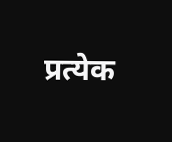प्रत्येक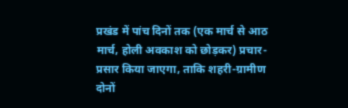प्रखंड में पांच दिनों तक (एक मार्च से आठ मार्च, होली अवकाश को छोड़कर) प्रचार-प्रसार किया जाएगा, ताकि शहरी-ग्रामीण दोनों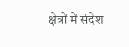क्षेत्रों में संदेश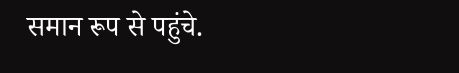समान रूप से पहुंचे.